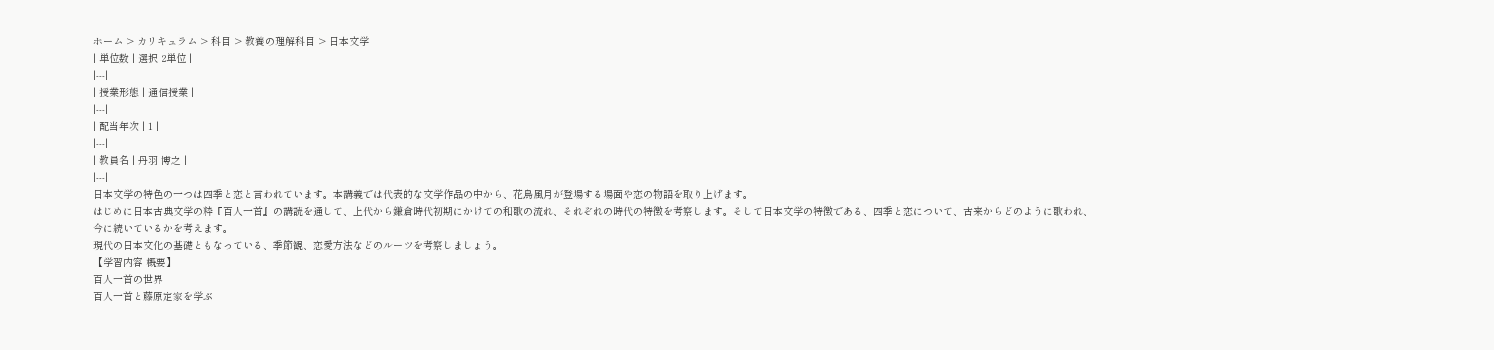ホーム > カリキュラム > 科目 > 教養の理解科目 > 日本文学
| 単位数 | 選択 2単位 |
|---|
| 授業形態 | 通信授業 |
|---|
| 配当年次 | 1 |
|---|
| 教員名 | 丹羽 博之 |
|---|
日本文学の特色の一つは四季と恋と言われています。本講義では代表的な文学作品の中から、花鳥風月が登場する場面や恋の物語を取り上げます。
はじめに日本古典文学の粋『百人一首』の講読を通して、上代から鎌倉時代初期にかけての和歌の流れ、それぞれの時代の特徴を考察します。そして日本文学の特徴である、四季と恋について、古来からどのように歌われ、今に続いているかを考えます。
現代の日本文化の基礎ともなっている、季節観、恋愛方法などのルーツを考察しましょう。
【学習内容 概要】
百人一首の世界
百人一首と藤原定家を学ぶ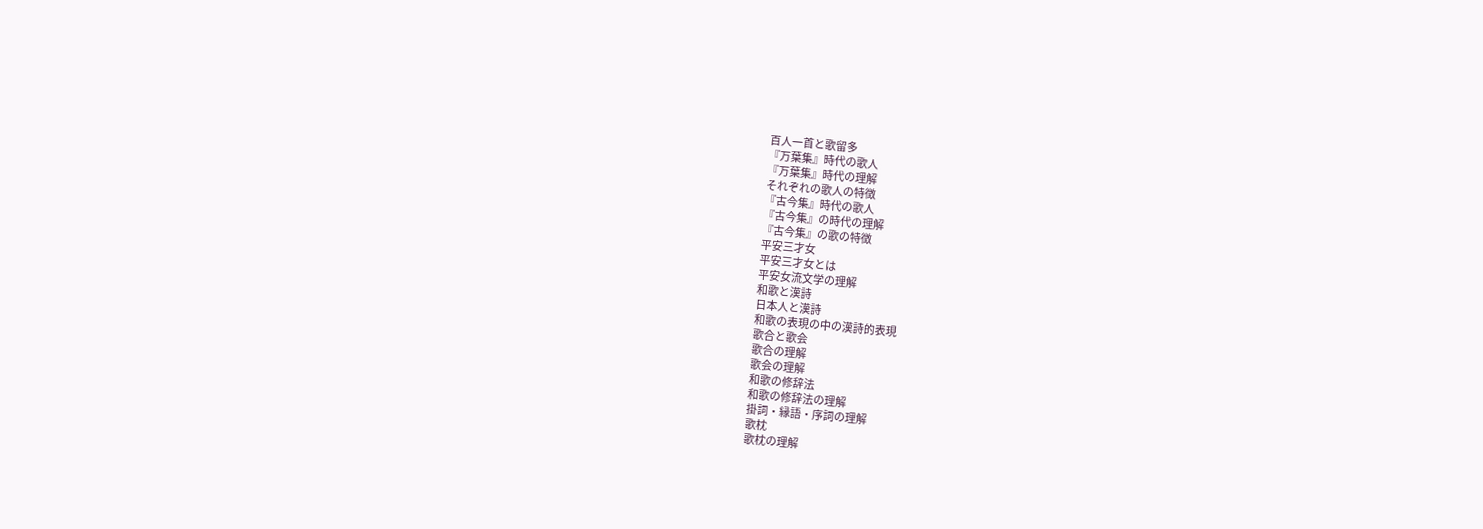百人一首と歌留多
『万葉集』時代の歌人
『万葉集』時代の理解
それぞれの歌人の特徴
『古今集』時代の歌人
『古今集』の時代の理解
『古今集』の歌の特徴
平安三才女
平安三才女とは
平安女流文学の理解
和歌と漢詩
日本人と漢詩
和歌の表現の中の漢詩的表現
歌合と歌会
歌合の理解
歌会の理解
和歌の修辞法
和歌の修辞法の理解
掛詞・縁語・序詞の理解
歌枕
歌枕の理解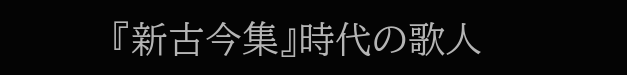『新古今集』時代の歌人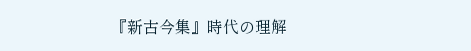『新古今集』時代の理解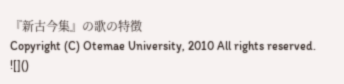『新古今集』の歌の特徴
Copyright (C) Otemae University, 2010 All rights reserved.
![]()